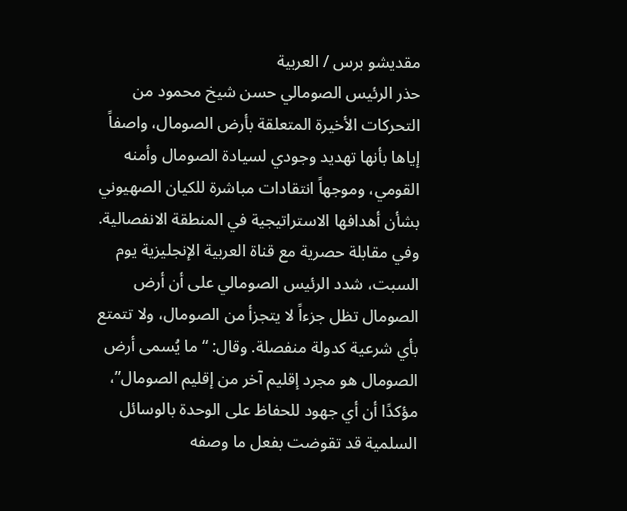مقديشو برس / العربية
حذر الرئيس الصومالي حسن شيخ محمود من التحركات الأخيرة المتعلقة بأرض الصومال، واصفاً إياها بأنها تهديد وجودي لسيادة الصومال وأمنه القومي، وموجهاً انتقادات مباشرة للكيان الصهيوني بشأن أهدافها الاستراتيجية في المنطقة الانفصالية.
وفي مقابلة حصرية مع قناة العربية الإنجليزية يوم السبت، شدد الرئيس الصومالي على أن أرض الصومال تظل جزءاً لا يتجزأ من الصومال، ولا تتمتع بأي شرعية كدولة منفصلة. وقال: “ما يُسمى أرض الصومال هو مجرد إقليم آخر من إقليم الصومال”، مؤكدًا أن أي جهود للحفاظ على الوحدة بالوسائل السلمية قد تقوضت بفعل ما وصفه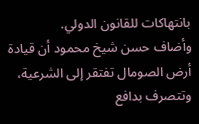بانتهاكات للقانون الدولي.
وأضاف حسن شيخ محمود أن قيادة أرض الصومال تفتقر إلى الشرعية، وتتصرف بدافع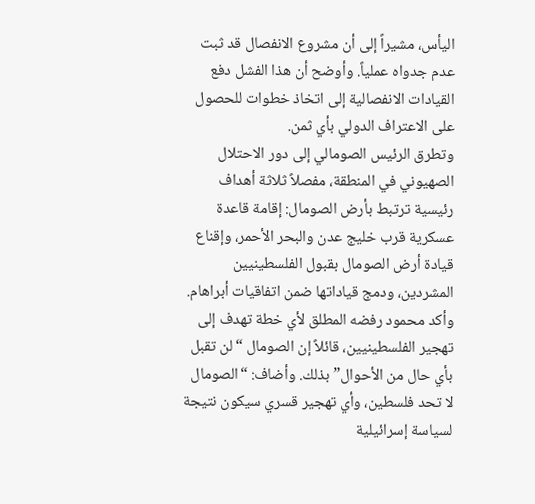اليأس، مشيراً إلى أن مشروع الانفصال قد ثبت عدم جدواه عملياً. وأوضح أن هذا الفشل دفع القيادات الانفصالية إلى اتخاذ خطوات للحصول على الاعتراف الدولي بأي ثمن.
وتطرق الرئيس الصومالي إلى دور الاحتلال الصهيوني في المنطقة، مفصلاً ثلاثة أهداف رئيسية ترتبط بأرض الصومال: إقامة قاعدة عسكرية قرب خليج عدن والبحر الأحمر، وإقناع قيادة أرض الصومال بقبول الفلسطينيين المشردين، ودمج قياداتها ضمن اتفاقيات أبراهام. وأكد محمود رفضه المطلق لأي خطة تهدف إلى تهجير الفلسطينيين، قائلاً إن الصومال “لن تقبل بأي حال من الأحوال” بذلك. وأضاف: “الصومال لا تحد فلسطين، وأي تهجير قسري سيكون نتيجة لسياسة إسرائيلية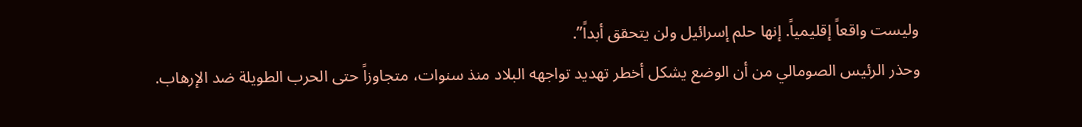وليست واقعاً إقليمياً. إنها حلم إسرائيل ولن يتحقق أبداً”.
وحذر الرئيس الصومالي من أن الوضع يشكل أخطر تهديد تواجهه البلاد منذ سنوات، متجاوزاً حتى الحرب الطويلة ضد الإرهاب.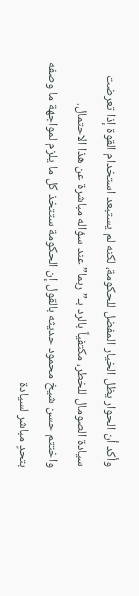وأكد أن الحوار يظل الخيار المفضل للحكومة، لكنه لم يستبعد استخدام القوة إذا تعرضت سيادة الصومال للخطر، مكتفياً بالرد بـ”ربما” عند سؤاله مباشرة عن هذا الاحتمال.
واختتم حسن شيخ محمود حديثه بالقول إن الحكومة ستتخذ كل ما يلزم لمواجهة ما وصفه بتحدٍ مباشر لسيادة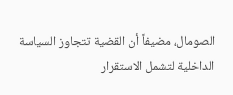الصومال، مضيفاً أن القضية تتجاوز السياسة الداخلية لتشمل الاستقرار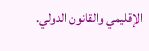الإقليمي والقانون الدولي.